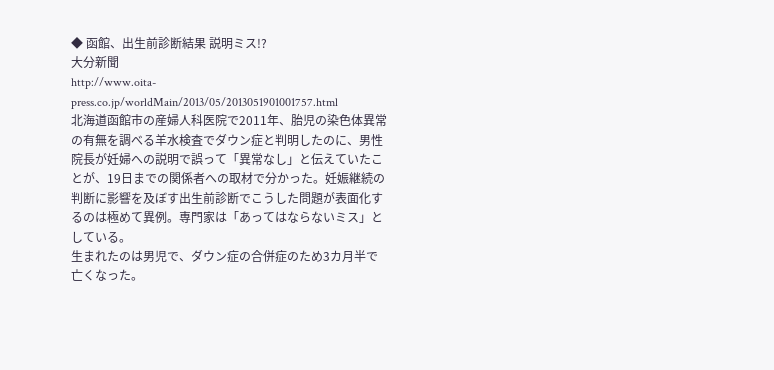◆ 函館、出生前診断結果 説明ミス!?
大分新聞
http://www.oita-press.co.jp/worldMain/2013/05/2013051901001757.html
北海道函館市の産婦人科医院で2011年、胎児の染色体異常の有無を調べる羊水検査でダウン症と判明したのに、男性院長が妊婦への説明で誤って「異常なし」と伝えていたことが、19日までの関係者への取材で分かった。妊娠継続の判断に影響を及ぼす出生前診断でこうした問題が表面化するのは極めて異例。専門家は「あってはならないミス」としている。
生まれたのは男児で、ダウン症の合併症のため3カ月半で亡くなった。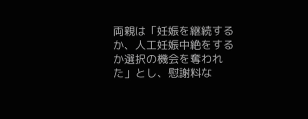両親は「妊娠を継続するか、人工妊娠中絶をするか選択の機会を奪われた」とし、慰謝料な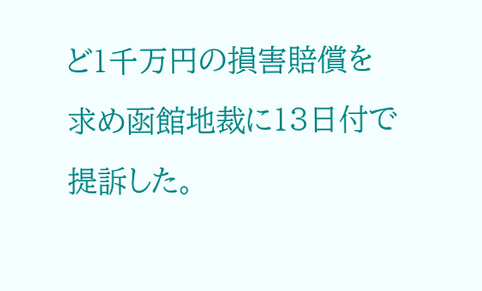ど1千万円の損害賠償を求め函館地裁に13日付で提訴した。